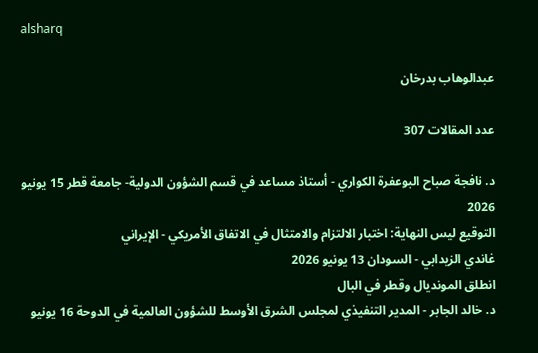alsharq

عبدالوهاب بدرخان

عدد المقالات 307

د. نافجة صباح البوعفرة الكواري - أستاذ مساعد في قسم الشؤون الدولية- جامعة قطر 15 يونيو 2026
التوقيع ليس النهاية: اختبار الالتزام والامتثال في الاتفاق الأمريكي - الإيراني
غاندي الزيدابي - السودان 13 يونيو 2026
انطلق المونديال وقطر في البال
د. خالد الجابر - المدير التنفيذي لمجلس الشرق الأوسط للشؤون العالمية في الدوحة 16 يونيو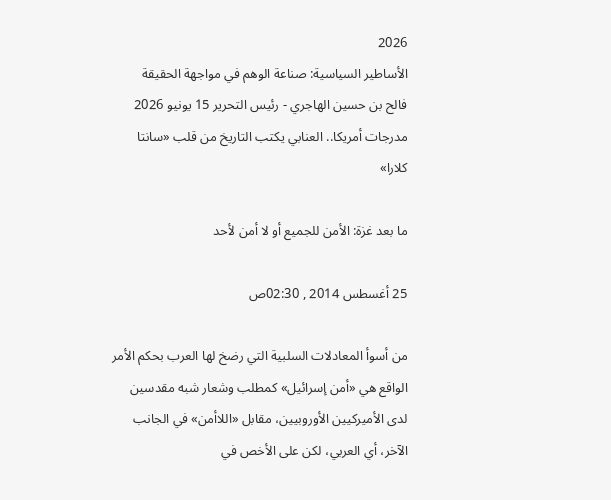2026
الأساطير السياسية: صناعة الوهم في مواجهة الحقيقة
فالح بن حسين الهاجري - رئيس التحرير 15 يونيو 2026
مدرجات أمريكا.. العنابي يكتب التاريخ من قلب «سانتا كلارا»

ما بعد غزة: الأمن للجميع أو لا أمن لأحد

25 أغسطس 2014 , 02:30ص

من أسوأ المعادلات السلبية التي رضخ لها العرب بحكم الأمر الواقع هي «أمن إسرائيل» كمطلب وشعار شبه مقدسين لدى الأميركيين الأوروبيين، مقابل «اللاأمن» في الجانب الآخر، أي العربي، لكن على الأخص في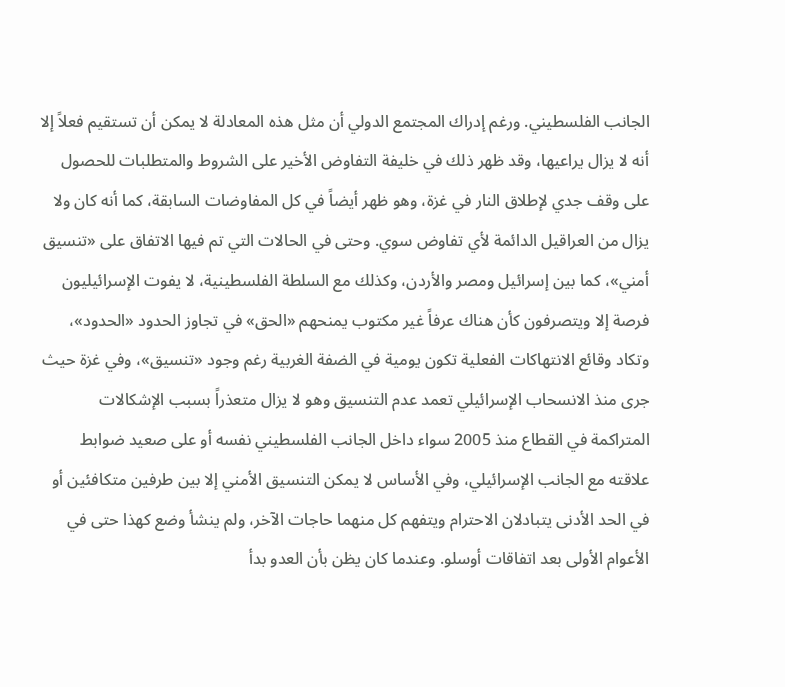الجانب الفلسطيني. ورغم إدراك المجتمع الدولي أن مثل هذه المعادلة لا يمكن أن تستقيم فعلاً إلا أنه لا يزال يراعيها، وقد ظهر ذلك في خليفة التفاوض الأخير على الشروط والمتطلبات للحصول على وقف جدي لإطلاق النار في غزة، وهو ظهر أيضاً في كل المفاوضات السابقة، كما أنه كان ولا يزال من العراقيل الدائمة لأي تفاوض سوي. وحتى في الحالات التي تم فيها الاتفاق على «تنسيق أمني»، كما بين إسرائيل ومصر والأردن، وكذلك مع السلطة الفلسطينية، لا يفوت الإسرائيليون فرصة إلا ويتصرفون كأن هناك عرفاً غير مكتوب يمنحهم «الحق» في تجاوز الحدود «الحدود»، وتكاد وقائع الانتهاكات الفعلية تكون يومية في الضفة الغربية رغم وجود «تنسيق»، وفي غزة حيث جرى منذ الانسحاب الإسرائيلي تعمد عدم التنسيق وهو لا يزال متعذراً بسبب الإشكالات المتراكمة في القطاع منذ 2005 سواء داخل الجانب الفلسطيني نفسه أو على صعيد ضوابط علاقته مع الجانب الإسرائيلي، وفي الأساس لا يمكن التنسيق الأمني إلا بين طرفين متكافئين أو في الحد الأدنى يتبادلان الاحترام ويتفهم كل منهما حاجات الآخر، ولم ينشأ وضع كهذا حتى في الأعوام الأولى بعد اتفاقات أوسلو. وعندما كان يظن بأن العدو بدأ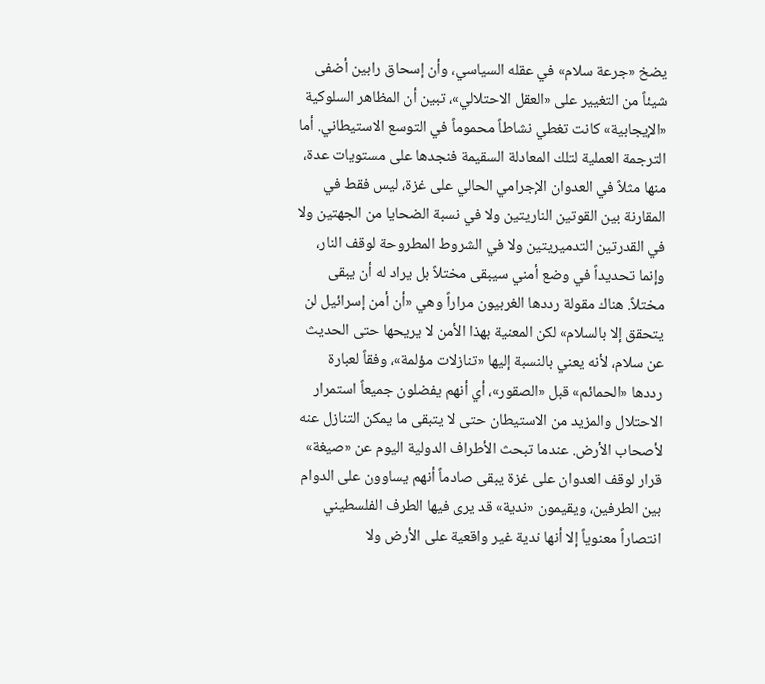يضخ «جرعة سلام» في عقله السياسي، وأن إسحاق رابين أضفى شيئاً من التغيير على «العقل الاحتلالي»، تبين أن المظاهر السلوكية «الإيجابية» كانت تغطي نشاطاً محموماً في التوسع الاستيطاني. أما الترجمة العملية لتلك المعادلة السقيمة فنجدها على مستويات عدة، منها مثلاً في العدوان الإجرامي الحالي على غزة، ليس فقط في المقارنة بين القوتين الناريتين ولا في نسبة الضحايا من الجهتين ولا في القدرتين التدميريتين ولا في الشروط المطروحة لوقف النار، وإنما تحديداً في وضع أمني سيبقى مختلاً بل يراد له أن يبقى مختلاً. هناك مقولة رددها الغربيون مراراً وهي «أن أمن إسرائيل لن يتحقق إلا بالسلام» لكن المعنية بهذا الأمن لا يريحها حتى الحديث عن سلام، لأنه يعني بالنسبة إليها «تنازلات مؤلمة»، وفقاً لعبارة رددها «الحمائم» قبل «الصقور»، أي أنهم يفضلون جميعاً استمرار الاحتلال والمزيد من الاستيطان حتى لا يتبقى ما يمكن التنازل عنه لأصحاب الأرض. عندما تبحث الأطراف الدولية اليوم عن «صيغة» قرار لوقف العدوان على غزة يبقى صادماً أنهم يساوون على الدوام بين الطرفين، ويقيمون «ندية» قد يرى فيها الطرف الفلسطيني انتصاراً معنوياً إلا أنها ندية غير واقعية على الأرض ولا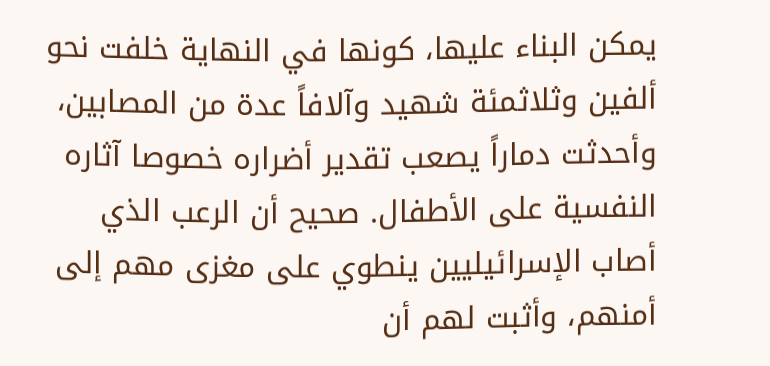يمكن البناء عليها، كونها في النهاية خلفت نحو ألفين وثلاثمئة شهيد وآلافاً عدة من المصابين، وأحدثت دماراً يصعب تقدير أضراره خصوصا آثاره النفسية على الأطفال. صحيح أن الرعب الذي أصاب الإسرائيليين ينطوي على مغزى مهم إلى أمنهم، وأثبت لهم أن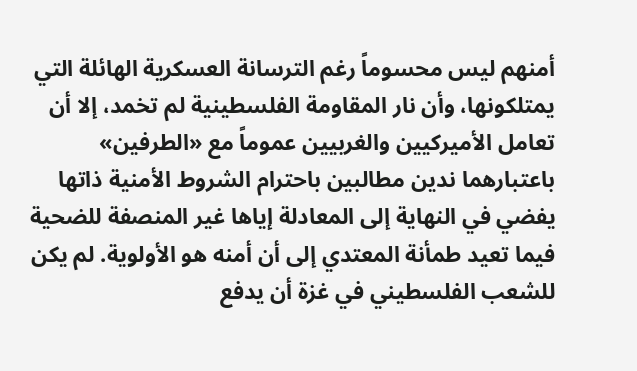أمنهم ليس محسوماً رغم الترسانة العسكرية الهائلة التي يمتلكونها، وأن نار المقاومة الفلسطينية لم تخمد، إلا أن تعامل الأميركيين والغربيين عموماً مع «الطرفين» باعتبارهما ندين مطالبين باحترام الشروط الأمنية ذاتها يفضي في النهاية إلى المعادلة إياها غير المنصفة للضحية فيما تعيد طمأنة المعتدي إلى أن أمنه هو الأولوية. لم يكن للشعب الفلسطيني في غزة أن يدفع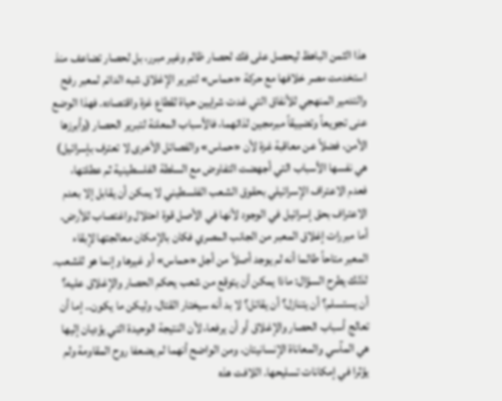هذا الثمن الباهظ ليحصل على فك لحصار ظالم وغير مبرر، بل لحصار تضاعف منذ استخدمت مصر خلافها مع حركة «حماس» لتبرير الإغلاق شبه الدائم لمعبر رفح والتدمير المنهجي للأنفاق التي غدت شرايين حياة لقطاع غزة واقتصاده. فهذا الوضع عنى تجويعاً وتضييقاً مبرمجين لذاتهما، فالأسباب المعلنة لتبرير الحصار (وأبرزها الأمن، فضلاً عن معاقبة غزة لأن «حماس» والفصائل الأخرى لا تعترف بإسرائيل) هي نفسها الأسباب التي أجهضت التفاوض مع السلطة الفلسطينية ثم عطلتها، فعدم الاعتراف الإسرائيلي بحقوق الشعب الفلسطيني لا يمكن أن يقابل إلا بعدم الاعتراف بحق إسرائيل في الوجود لأنها في الأصل قوة احتلال واغتصاب للأرض. أما مبررات إغلاق المعبر من الجانب المصري فكان بالإمكان معالجتها لإبقاء المعبر متاحاً طالما أنه لم يوجد أصلاً من أجل «حماس» أو غيرها وإنما هو للشعب. لذلك يطرح السؤال: ماذا يمكن أن يتوقع من شعب يحكم الحصار والإغلاق عليه؟ أن يستسلم؟ أن يتنازل؟ أن يقاتل؟ لا بد أنه سيختار القتال، وليكن ما يكون.. إما أن تعالج أسباب الحصار والإغلاق أو أن يرفعا، لأن النتيجة الوحيدة التي يؤديان إليها هي المآسي والمعاناة الإنسانيتان، ومن الواضح أنهما لم يضعفا روح المقاومة ولم يؤثرا في إمكانات تسليحها. اللافت هذه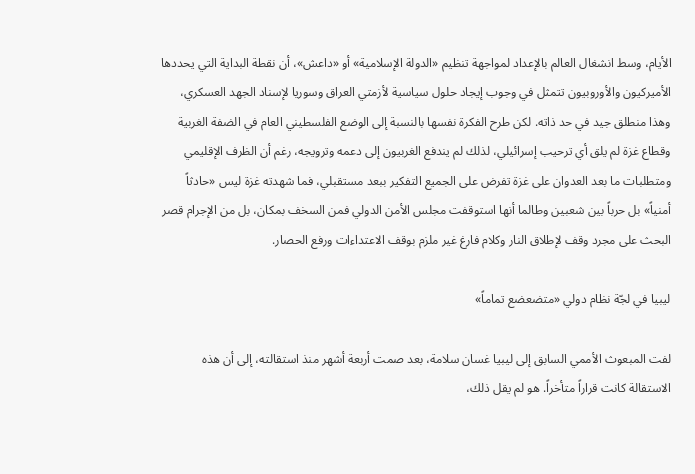الأيام، وسط انشغال العالم بالإعداد لمواجهة تنظيم «الدولة الإسلامية» أو «داعش»، أن نقطة البداية التي يحددها الأميركيون والأوروبيون تتمثل في وجوب إيجاد حلول سياسية لأزمتي العراق وسوريا لإسناد الجهد العسكري، وهذا منطلق جيد في حد ذاته. لكن طرح الفكرة نفسها بالنسبة إلى الوضع الفلسطيني العام في الضفة الغربية وقطاع غزة لم يلق أي ترحيب إسرائيلي، لذلك لم يندفع الغربيون إلى دعمه وترويجه، رغم أن الظرف الإقليمي ومتطلبات ما بعد العدوان على غزة تفرض على الجميع التفكير ببعد مستقبلي، فما شهدته غزة ليس «حادثاً أمنياً» بل حرباً بين شعبين وطالما أنها استوقفت مجلس الأمن الدولي فمن السخف بمكان، بل من الإجرام قصر البحث على مجرد وقف لإطلاق النار وكلام فارغ غير ملزم بوقف الاعتداءات ورفع الحصار.

ليبيا في لجّة نظام دولي «متضعضع تماماً»

لفت المبعوث الأممي السابق إلى ليبيا غسان سلامة، بعد صمت أربعة أشهر منذ استقالته، إلى أن هذه الاستقالة كانت قراراً متأخراً. هو لم يقل ذلك،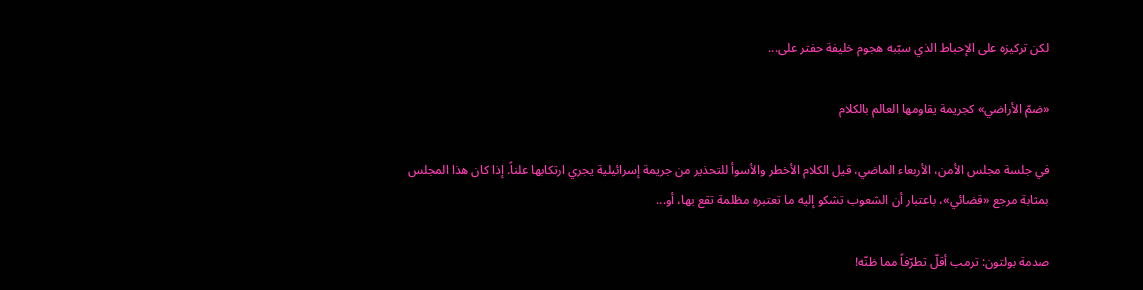لكن تركيزه على الإحباط الذي سبّبه هجوم خليفة حفتر على...

«ضمّ الأراضي» كجريمة يقاومها العالم بالكلام

في جلسة مجلس الأمن، الأربعاء الماضي، قيل الكلام الأخطر والأسوأ للتحذير من جريمة إسرائيلية يجري ارتكابها علناً. إذا كان هذا المجلس بمثابة مرجع «قضائي»، باعتبار أن الشعوب تشكو إليه ما تعتبره مظلمة تقع بها، أو...

صدمة بولتون: ترمب أقلّ تطرّفاً مما ظنّه!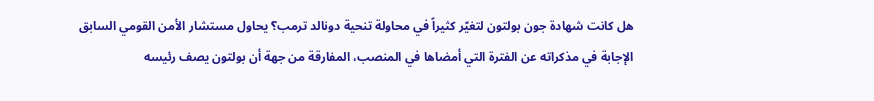هل كانت شهادة جون بولتون لتغيّر كثيراً في محاولة تنحية دونالد ترمب؟ يحاول مستشار الأمن القومي السابق الإجابة في مذكراته عن الفترة التي أمضاها في المنصب، المفارقة من جهة أن بولتون يصف رئيسه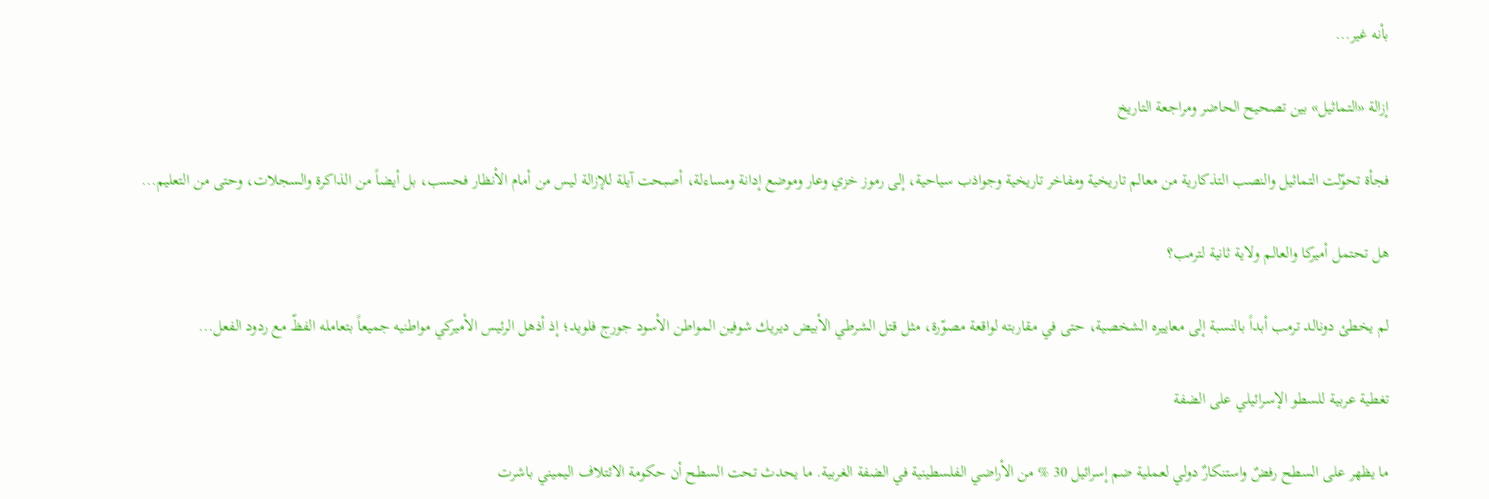بأنه غير...

إزالة «التماثيل» بين تصحيح الحاضر ومراجعة التاريخ

فجأة تحوّلت التماثيل والنصب التذكارية من معالم تاريخية ومفاخر تاريخية وجواذب سياحية، إلى رموز خزي وعار وموضع إدانة ومساءلة، أصبحت آيلة للإزالة ليس من أمام الأنظار فحسب، بل أيضاً من الذاكرة والسجلات، وحتى من التعليم...

هل تحتمل أميركا والعالم ولاية ثانية لترمب؟

لم يخطئ دونالد ترمب أبداً بالنسبة إلى معاييره الشخصية، حتى في مقاربته لواقعة مصوّرة، مثل قتل الشرطي الأبيض ديريك شوفين المواطن الأسود جورج فلويد؛ إذ أذهل الرئيس الأميركي مواطنيه جميعاً بتعامله الفظّ مع ردود الفعل...

تغطية عربية للسطو الإسرائيلي على الضفة

ما يظهر على السطح رفضٌ واستنكارٌ دولي لعملية ضم إسرائيل 30 % من الأراضي الفلسطينية في الضفة الغربية. ما يحدث تحت السطح أن حكومة الائتلاف اليميني باشرت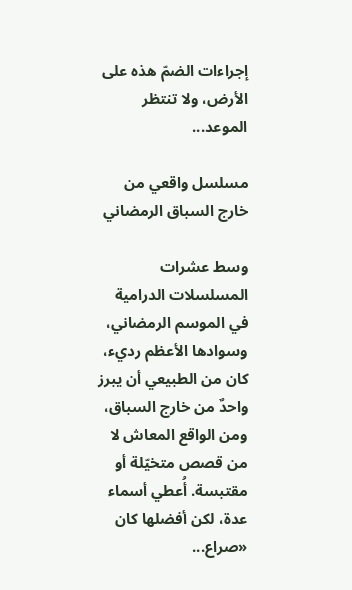إجراءات الضمّ هذه على الأرض، ولا تنتظر الموعد...

مسلسل واقعي من خارج السباق الرمضاني

وسط عشرات المسلسلات الدرامية في الموسم الرمضاني، وسوادها الأعظم رديء، كان من الطبيعي أن يبرز واحدٌ من خارج السباق، ومن الواقع المعاش لا من قصص متخيّلة أو مقتبسة. أُعطي أسماء عدة، لكن أفضلها كان «صراع...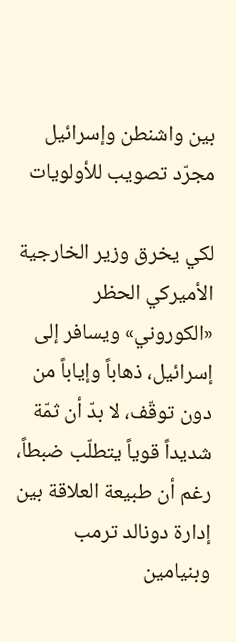بين واشنطن وإسرائيل مجرّد تصويب للأولويات

لكي يخرق وزير الخارجية الأميركي الحظر «الكوروني» ويسافر إلى إسرائيل، ذهاباً وإياباً من دون توقّف، لا بدّ أن ثمّة شديداً قوياً يتطلّب ضبطاً، رغم أن طبيعة العلاقة بين إدارة دونالد ترمب وبنيامين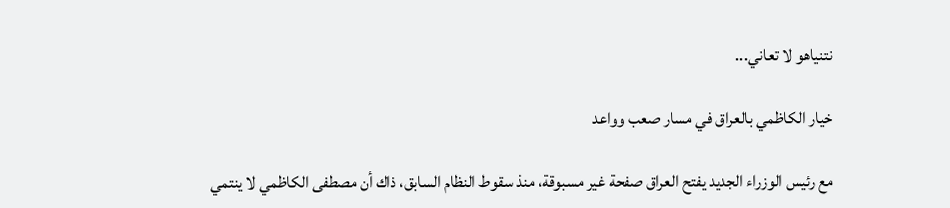نتنياهو لا تعاني...

خيار الكاظمي بالعراق في مسار صعب وواعد

مع رئيس الوزراء الجديد يفتح العراق صفحة غير مسبوقة، منذ سقوط النظام السابق، ذاك أن مصطفى الكاظمي لا ينتمي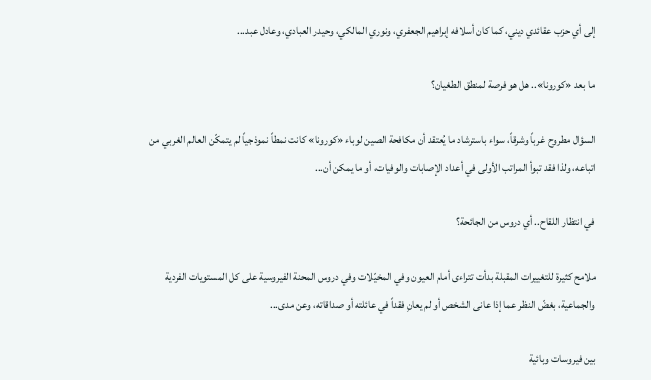إلى أي حزب عقائدي ديني، كما كان أسلافه إبراهيم الجعفري، ونوري المالكي، وحيدر العبادي، وعادل عبد...

ما بعد «كورونا».. هل هو فرصة لمنطق الطغيان؟

السؤال مطروح غرباً وشرقاً، سواء باسترشاد ما يُعتقد أن مكافحة الصين لوباء «كورونا» كانت نمطاً نموذجياً لم يتمكّن العالم الغربي من اتباعه، ولذا فقد تبوأ المراتب الأولى في أعداد الإصابات والوفيات، أو ما يمكن أن...

في انتظار اللقاح.. أي دروس من الجائحة؟

ملامح كثيرة للتغييرات المقبلة بدأت تتراءى أمام العيون وفي المخيّلات وفي دروس المحنة الفيروسية على كل المستويات الفردية والجماعية، بغضّ النظر عما إذا عانى الشخص أو لم يعانِ فقداً في عائلته أو صداقاته، وعن مدى...

بين فيروسات وبائية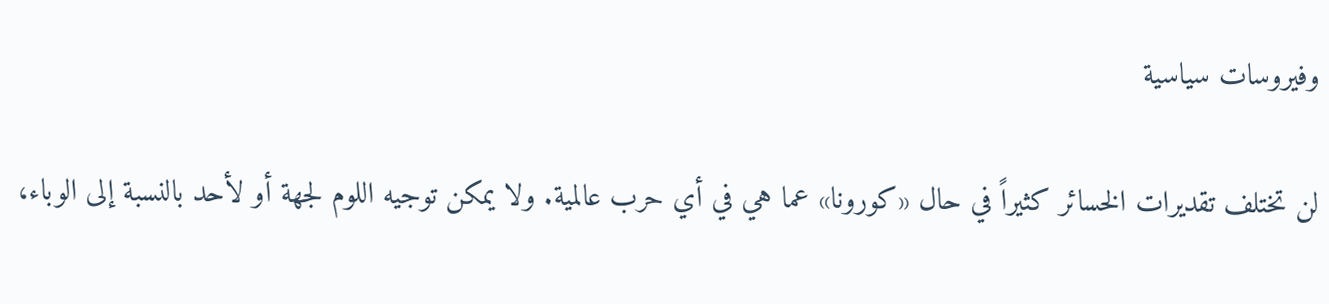وفيروسات سياسية

لن تختلف تقديرات الخسائر كثيراً في حال «كورونا» عما هي في أي حرب عالمية. ولا يمكن توجيه اللوم لجهة أو لأحد بالنسبة إلى الوباء،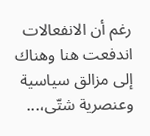رغم أن الانفعالات اندفعت هنا وهناك إلى مزالق سياسية وعنصرية شتّى،...